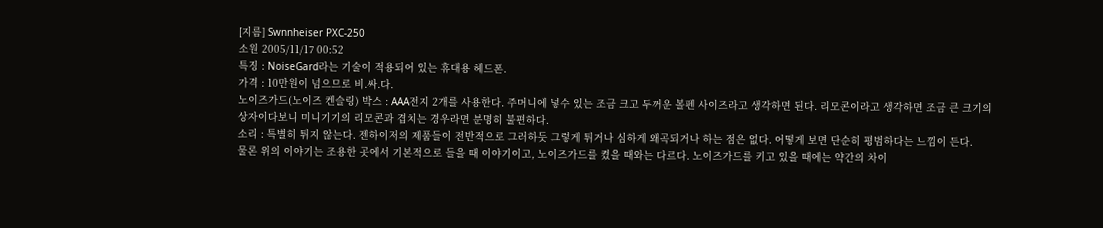[지름] Swnnheiser PXC-250
소원 2005/11/17 00:52
특징 : NoiseGard라는 기술이 적용되어 있는 휴대용 헤드폰.
가격 : 10만원이 넘으므로 비.싸.다.
노이즈가드(노이즈 켄슬링) 박스 : AAA전지 2개를 사용한다. 주머니에 넣수 있는 조금 크고 두꺼운 볼펜 사이즈라고 생각하면 된다. 리모콘이라고 생각하면 조금 큰 크기의 상자이다보니 미니기기의 리모콘과 겹치는 경우라면 분명히 불편하다.
소리 : 특별히 튀지 않는다. 젠하이저의 제품들이 전반적으로 그러하듯 그렇게 튀거나 심하게 왜곡되거나 하는 점은 없다. 어떻게 보면 단순히 평범하다는 느낌이 든다.
물론 위의 이야기는 조용한 곳에서 기본적으로 들을 때 이야기이고, 노이즈가드를 켰을 때와는 다르다. 노이즈가드를 키고 있을 때에는 약간의 차이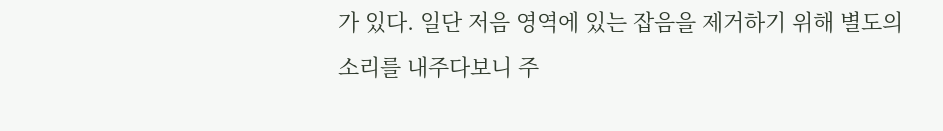가 있다. 일단 저음 영역에 있는 잡음을 제거하기 위해 별도의 소리를 내주다보니 주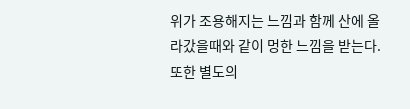위가 조용해지는 느낌과 함께 산에 올라갔을때와 같이 멍한 느낌을 받는다. 또한 별도의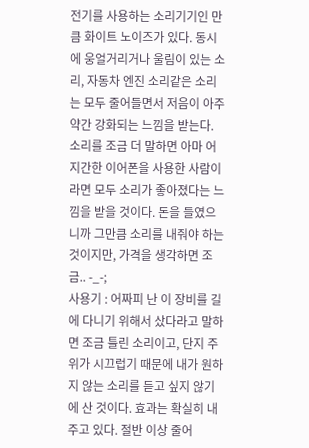전기를 사용하는 소리기기인 만큼 화이트 노이즈가 있다. 동시에 웅얼거리거나 울림이 있는 소리, 자동차 엔진 소리같은 소리는 모두 줄어들면서 저음이 아주 약간 강화되는 느낌을 받는다.
소리를 조금 더 말하면 아마 어지간한 이어폰을 사용한 사람이라면 모두 소리가 좋아졌다는 느낌을 받을 것이다. 돈을 들였으니까 그만큼 소리를 내줘야 하는 것이지만, 가격을 생각하면 조금.. -_-;
사용기 : 어짜피 난 이 장비를 길에 다니기 위해서 샀다라고 말하면 조금 틀린 소리이고, 단지 주위가 시끄럽기 때문에 내가 원하지 않는 소리를 듣고 싶지 않기에 산 것이다. 효과는 확실히 내주고 있다. 절반 이상 줄어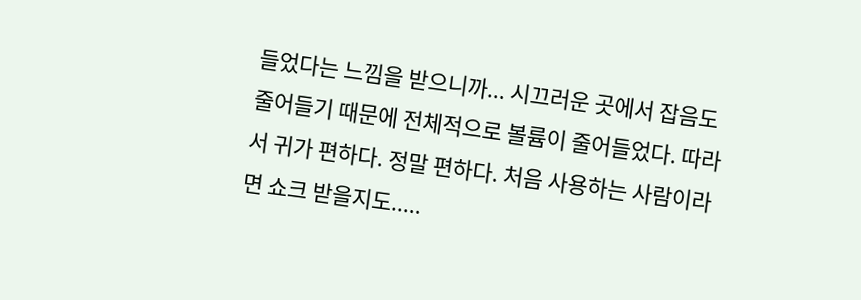들었다는 느낌을 받으니까... 시끄러운 곳에서 잡음도 줄어들기 때문에 전체적으로 볼륨이 줄어들었다. 따라서 귀가 편하다. 정말 편하다. 처음 사용하는 사람이라면 쇼크 받을지도.....